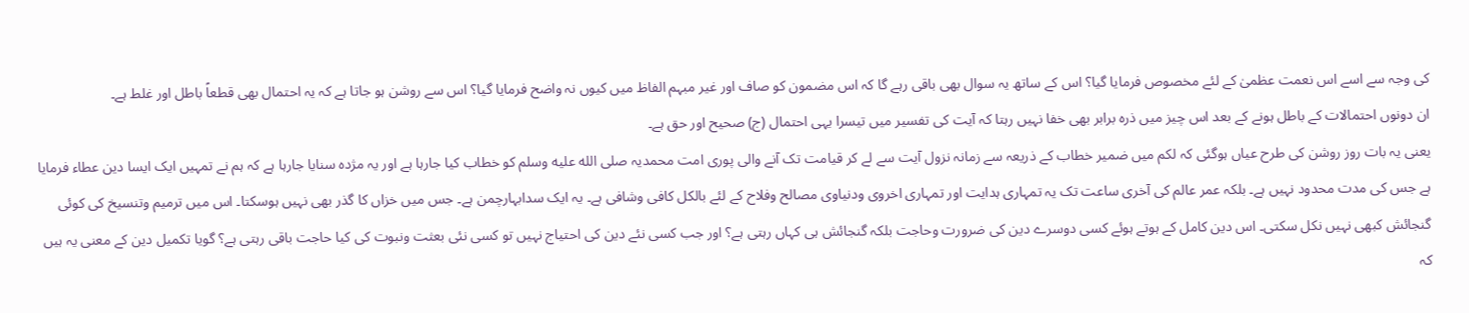کی وجہ سے اسے اس نعمت عظمیٰ کے لئے مخصوص فرمایا گیا؟ اس کے ساتھ یہ سوال بھی باقی رہے گا کہ اس مضمون کو صاف اور غیر مبہم الفاظ میں کیوں نہ واضح فرمایا گیا؟ اس سے روشن ہو جاتا ہے کہ یہ احتمال بھی قطعاً باطل اور غلط ہے۔
ان دونوں احتمالات کے باطل ہونے کے بعد اس چیز میں ذرہ برابر بھی خفا نہیں رہتا کہ آیت کی تفسیر میں تیسرا یہی احتمال (ج) صحیح اور حق ہے۔
یعنی یہ بات روز روشن کی طرح عیاں ہوگئی کہ لکم میں ضمیر خطاب کے ذریعہ سے زمانہ نزول آیت سے لے کر قیامت تک آنے والی پوری امت محمدیہ صلى الله عليه وسلم کو خطاب کیا جارہا ہے اور یہ مژدہ سنایا جارہا ہے کہ ہم نے تمہیں ایک ایسا دین عطاء فرمایا ہے جس کی مدت محدود نہیں ہے۔ بلکہ عمر عالم کی آخری ساعت تک یہ تمہاری ہدایت اور تمہاری اخروی ودنیاوی مصالح وفلاح کے لئے بالکل کافی وشافی ہے۔ یہ ایک سدابہارچمن ہے۔ جس میں خزاں کا گذر بھی نہیں ہوسکتا۔ اس میں ترمیم وتنسیخ کی کوئی گنجائش کبھی نہیں نکل سکتی۔ اس دین کامل کے ہوتے ہوئے کسی دوسرے دین کی ضرورت وحاجت بلکہ گنجائش ہی کہاں رہتی ہے؟ اور جب کسی نئے دین کی احتیاج نہیں تو کسی نئی بعثت ونبوت کی کیا حاجت باقی رہتی ہے؟ گویا تکمیل دین کے معنی یہ ہیں کہ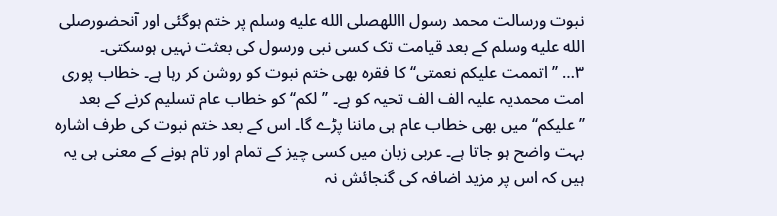نبوت ورسالت محمد رسول االلهصلى الله عليه وسلم پر ختم ہوگئی اور آنحضورصلى الله عليه وسلم کے بعد قیامت تک کسی نبی ورسول کی بعثت نہیں ہوسکتی۔
۳… ’’اتممت علیکم نعمتی‘‘ کا فقرہ بھی ختم نبوت کو روشن کر رہا ہے۔ خطاب پوری امت محمدیہ علیہ الف الف تحیہ کو ہے۔ ’’لکم‘‘ کو خطاب عام تسلیم کرنے کے بعد ’’علیکم‘‘ میں بھی خطاب عام ہی ماننا پڑے گا۔ اس کے بعد ختم نبوت کی طرف اشارہ بہت واضح ہو جاتا ہے۔ عربی زبان میں کسی چیز کے تمام اور تام ہونے کے معنی ہی یہ ہیں کہ اس پر مزید اضافہ کی گنجائش نہ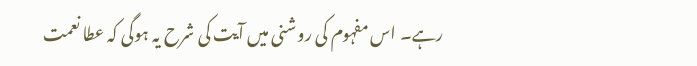رہے۔ اس مفہوم کی روشنی میں آیت کی شرح یہ ہوگی کہ عطا نعمت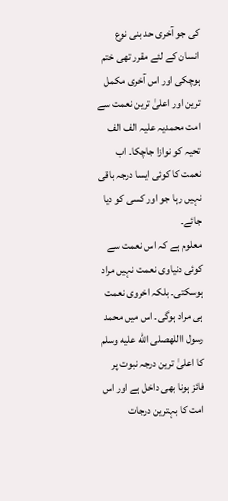کی جو آخری حد بنی نوع انسان کے لئے مقرر تھی ختم ہوچکی اور اس آخری مکمل ترین اور اعلیٰ ترین نعمت سے امت محمدیہ علیہ الف الف تحیہ کو نوازا جاچکا۔ اب نعمت کا کوئی ایسا درجہ باقی نہیں رہا جو اور کسی کو دیا جائے۔
معلوم ہے کہ اس نعمت سے کوئی دنیاوی نعمت نہیں مراد ہوسکتی۔ بلکہ اخروی نعمت ہی مراد ہوگی۔ اس میں محمد رسول االلهصلى الله عليه وسلم کا اعلیٰ ترین درجہ نبوت پر فائز ہونا بھی داخل ہے اور اس امت کا بہترین درجات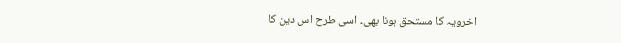اخرویہ کا مستحق ہونا بھی۔ اسی طرح اس دین کا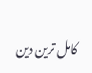کامل ترین دین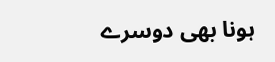ہونا بھی دوسرے